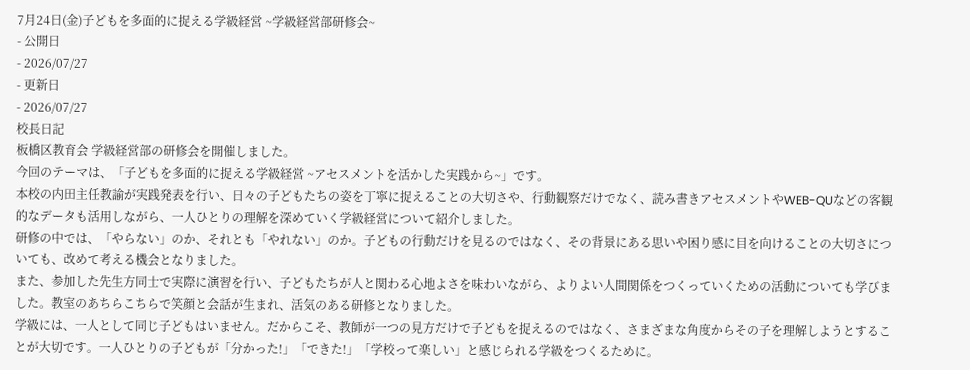7月24日(金)子どもを多面的に捉える学級経営 ~学級経営部研修会~
- 公開日
- 2026/07/27
- 更新日
- 2026/07/27
校長日記
板橋区教育会 学級経営部の研修会を開催しました。
今回のテーマは、「子どもを多面的に捉える学級経営 ~アセスメントを活かした実践から~」です。
本校の内田主任教諭が実践発表を行い、日々の子どもたちの姿を丁寧に捉えることの大切さや、行動観察だけでなく、読み書きアセスメントやWEB-QUなどの客観的なデータも活用しながら、一人ひとりの理解を深めていく学級経営について紹介しました。
研修の中では、「やらない」のか、それとも「やれない」のか。子どもの行動だけを見るのではなく、その背景にある思いや困り感に目を向けることの大切さについても、改めて考える機会となりました。
また、参加した先生方同士で実際に演習を行い、子どもたちが人と関わる心地よさを味わいながら、よりよい人間関係をつくっていくための活動についても学びました。教室のあちらこちらで笑顔と会話が生まれ、活気のある研修となりました。
学級には、一人として同じ子どもはいません。だからこそ、教師が一つの見方だけで子どもを捉えるのではなく、さまざまな角度からその子を理解しようとすることが大切です。一人ひとりの子どもが「分かった!」「できた!」「学校って楽しい」と感じられる学級をつくるために。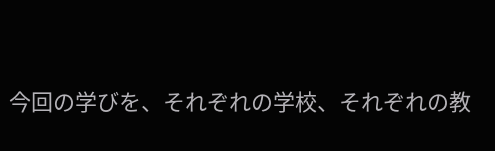今回の学びを、それぞれの学校、それぞれの教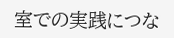室での実践につな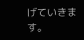げていきます。